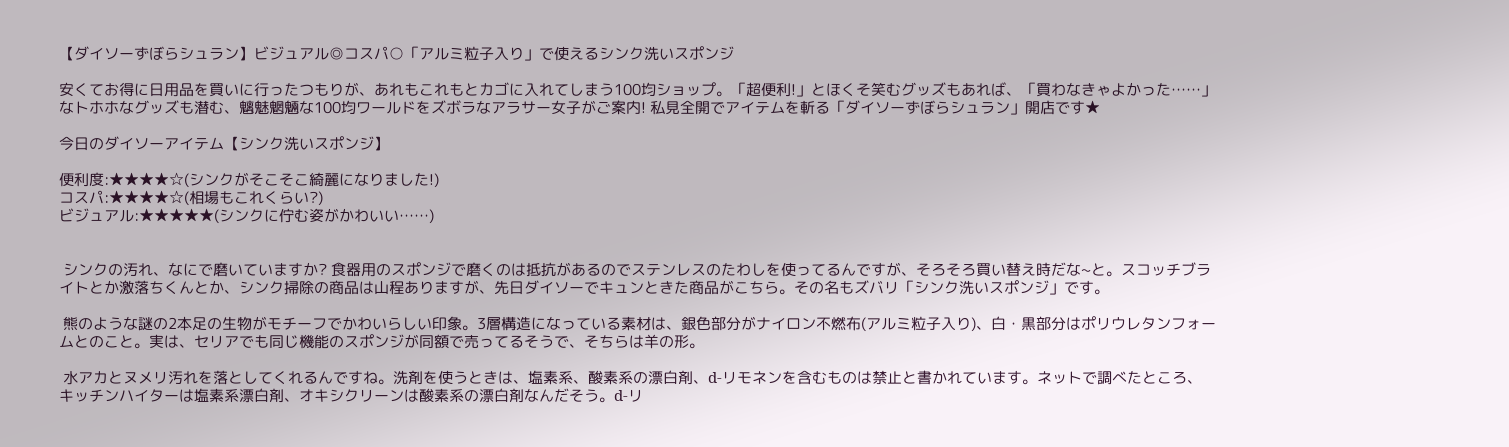【ダイソーずぼらシュラン】ビジュアル◎コスパ○「アルミ粒子入り」で使えるシンク洗いスポンジ

安くてお得に日用品を買いに行ったつもりが、あれもこれもとカゴに入れてしまう100均ショップ。「超便利!」とほくそ笑むグッズもあれば、「買わなきゃよかった……」なトホホなグッズも潜む、魑魅魍魎な100均ワールドをズボラなアラサー女子がご案内! 私見全開でアイテムを斬る「ダイソーずぼらシュラン」開店です★

今日のダイソーアイテム【シンク洗いスポンジ】

便利度:★★★★☆(シンクがそこそこ綺麗になりました!)
コスパ:★★★★☆(相場もこれくらい?)
ビジュアル:★★★★★(シンクに佇む姿がかわいい……)


 シンクの汚れ、なにで磨いていますか? 食器用のスポンジで磨くのは抵抗があるのでステンレスのたわしを使ってるんですが、そろそろ買い替え時だな~と。スコッチブライトとか激落ちくんとか、シンク掃除の商品は山程ありますが、先日ダイソーでキュンときた商品がこちら。その名もズバリ「シンク洗いスポンジ」です。

 熊のような謎の2本足の生物がモチーフでかわいらしい印象。3層構造になっている素材は、銀色部分がナイロン不燃布(アルミ粒子入り)、白・黒部分はポリウレタンフォームとのこと。実は、セリアでも同じ機能のスポンジが同額で売ってるそうで、そちらは羊の形。

 水アカとヌメリ汚れを落としてくれるんですね。洗剤を使うときは、塩素系、酸素系の漂白剤、d-リモネンを含むものは禁止と書かれています。ネットで調べたところ、キッチンハイターは塩素系漂白剤、オキシクリーンは酸素系の漂白剤なんだそう。d-リ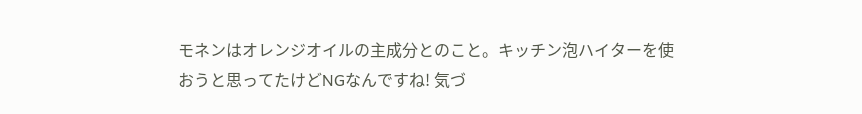モネンはオレンジオイルの主成分とのこと。キッチン泡ハイターを使おうと思ってたけどNGなんですね! 気づ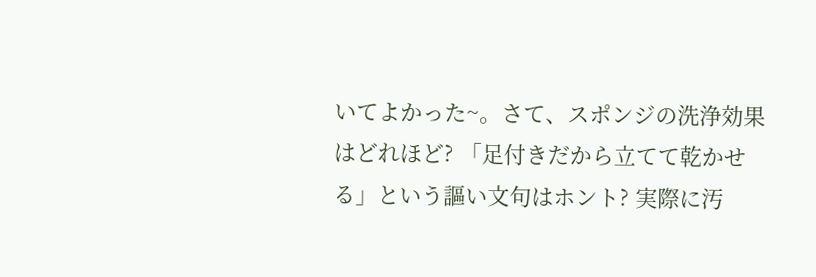いてよかった~。さて、スポンジの洗浄効果はどれほど? 「足付きだから立てて乾かせる」という謳い文句はホント? 実際に汚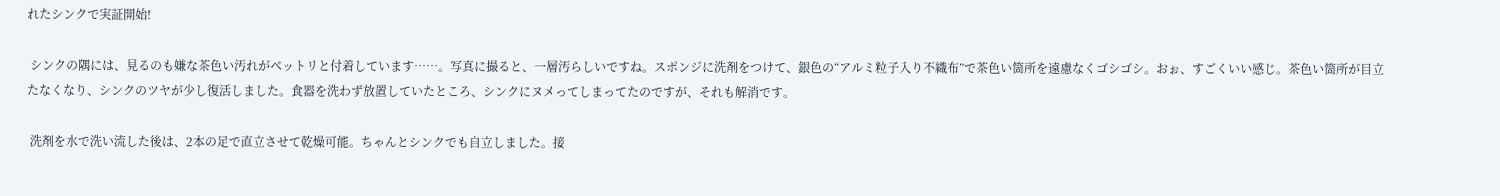れたシンクで実証開始!

 シンクの隅には、見るのも嫌な茶色い汚れがベットリと付着しています……。写真に撮ると、一層汚らしいですね。スポンジに洗剤をつけて、銀色の“アルミ粒子入り不織布”で茶色い箇所を遠慮なくゴシゴシ。おぉ、すごくいい感じ。茶色い箇所が目立たなくなり、シンクのツヤが少し復活しました。食器を洗わず放置していたところ、シンクにヌメってしまってたのですが、それも解消です。

 洗剤を水で洗い流した後は、2本の足で直立させて乾燥可能。ちゃんとシンクでも自立しました。接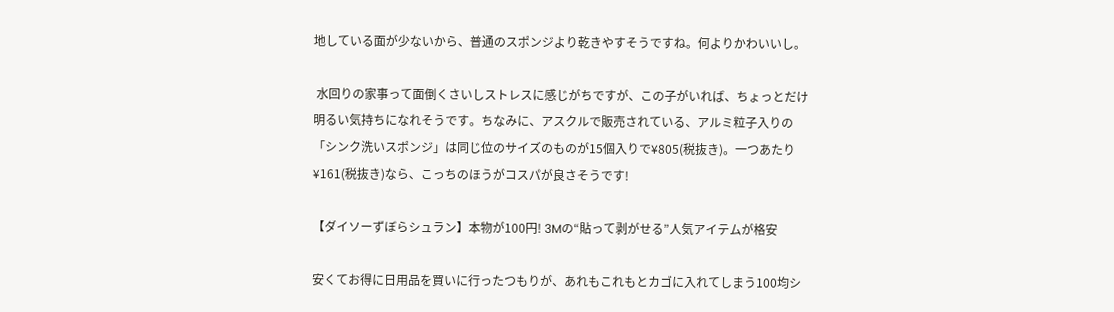地している面が少ないから、普通のスポンジより乾きやすそうですね。何よりかわいいし。

 水回りの家事って面倒くさいしストレスに感じがちですが、この子がいれば、ちょっとだけ明るい気持ちになれそうです。ちなみに、アスクルで販売されている、アルミ粒子入りの「シンク洗いスポンジ」は同じ位のサイズのものが15個入りで¥805(税抜き)。一つあたり¥161(税抜き)なら、こっちのほうがコスパが良さそうです!

【ダイソーずぼらシュラン】本物が100円! 3Mの“貼って剥がせる”人気アイテムが格安

安くてお得に日用品を買いに行ったつもりが、あれもこれもとカゴに入れてしまう100均シ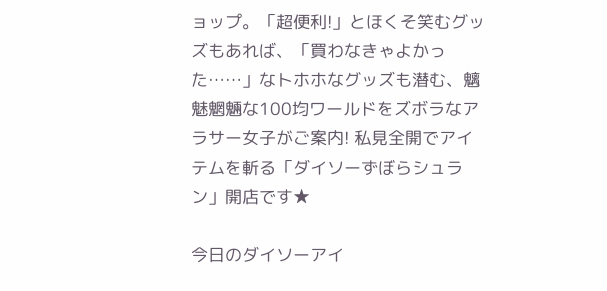ョップ。「超便利!」とほくそ笑むグッズもあれば、「買わなきゃよかった……」なトホホなグッズも潜む、魑魅魍魎な100均ワールドをズボラなアラサー女子がご案内! 私見全開でアイテムを斬る「ダイソーずぼらシュラン」開店です★

今日のダイソーアイ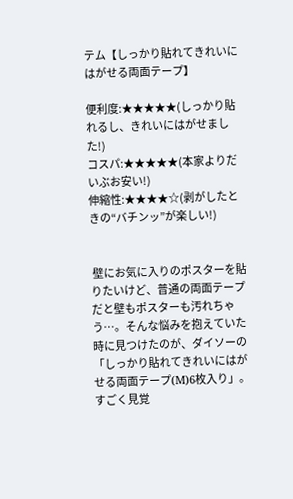テム【しっかり貼れてきれいにはがせる両面テープ】

便利度:★★★★★(しっかり貼れるし、きれいにはがせました!)
コスパ:★★★★★(本家よりだいぶお安い!)
伸縮性:★★★★☆(剥がしたときの“バチンッ”が楽しい!)


 壁にお気に入りのポスターを貼りたいけど、普通の両面テープだと壁もポスターも汚れちゃう…。そんな悩みを抱えていた時に見つけたのが、ダイソーの「しっかり貼れてきれいにはがせる両面テープ(M)6枚入り」。すごく見覚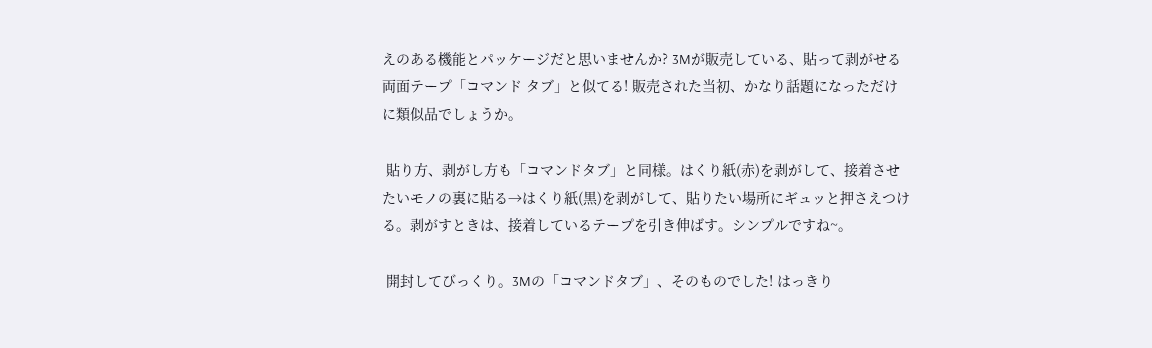えのある機能とパッケージだと思いませんか? 3Mが販売している、貼って剥がせる両面テープ「コマンド タブ」と似てる! 販売された当初、かなり話題になっただけに類似品でしょうか。

 貼り方、剥がし方も「コマンドタブ」と同様。はくり紙(赤)を剥がして、接着させたいモノの裏に貼る→はくり紙(黒)を剥がして、貼りたい場所にギュッと押さえつける。剥がすときは、接着しているテープを引き伸ばす。シンプルですね~。

 開封してびっくり。3Mの「コマンドタブ」、そのものでした! はっきり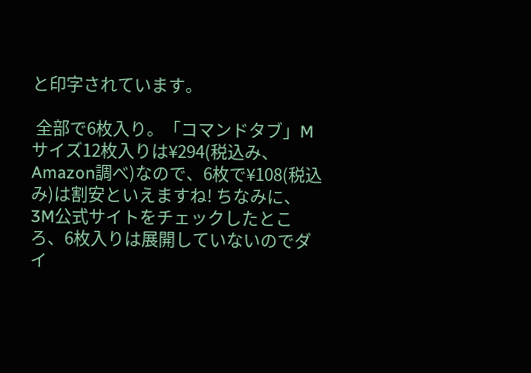と印字されています。

 全部で6枚入り。「コマンドタブ」Mサイズ12枚入りは¥294(税込み、Amazon調べ)なので、6枚で¥108(税込み)は割安といえますね! ちなみに、3M公式サイトをチェックしたところ、6枚入りは展開していないのでダイ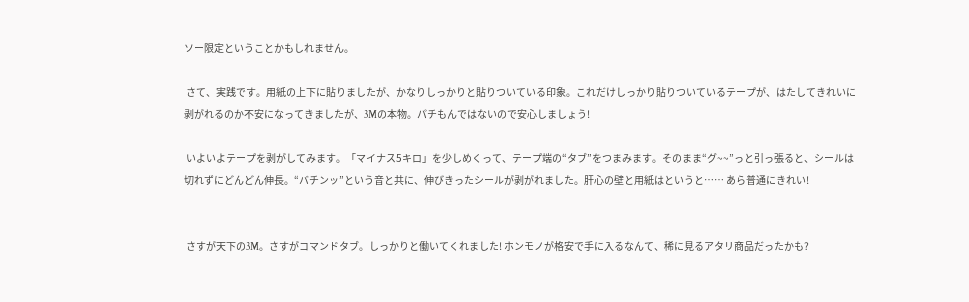ソー限定ということかもしれません。

 さて、実践です。用紙の上下に貼りましたが、かなりしっかりと貼りついている印象。これだけしっかり貼りついているテープが、はたしてきれいに剥がれるのか不安になってきましたが、3Mの本物。パチもんではないので安心しましょう!

 いよいよテープを剥がしてみます。「マイナス5キロ」を少しめくって、テープ端の“タブ”をつまみます。そのまま“グ~~”っと引っ張ると、シールは切れずにどんどん伸長。“バチンッ”という音と共に、伸びきったシールが剥がれました。肝心の壁と用紙はというと…… あら普通にきれい!


 さすが天下の3M。さすがコマンドタブ。しっかりと働いてくれました! ホンモノが格安で手に入るなんて、稀に見るアタリ商品だったかも?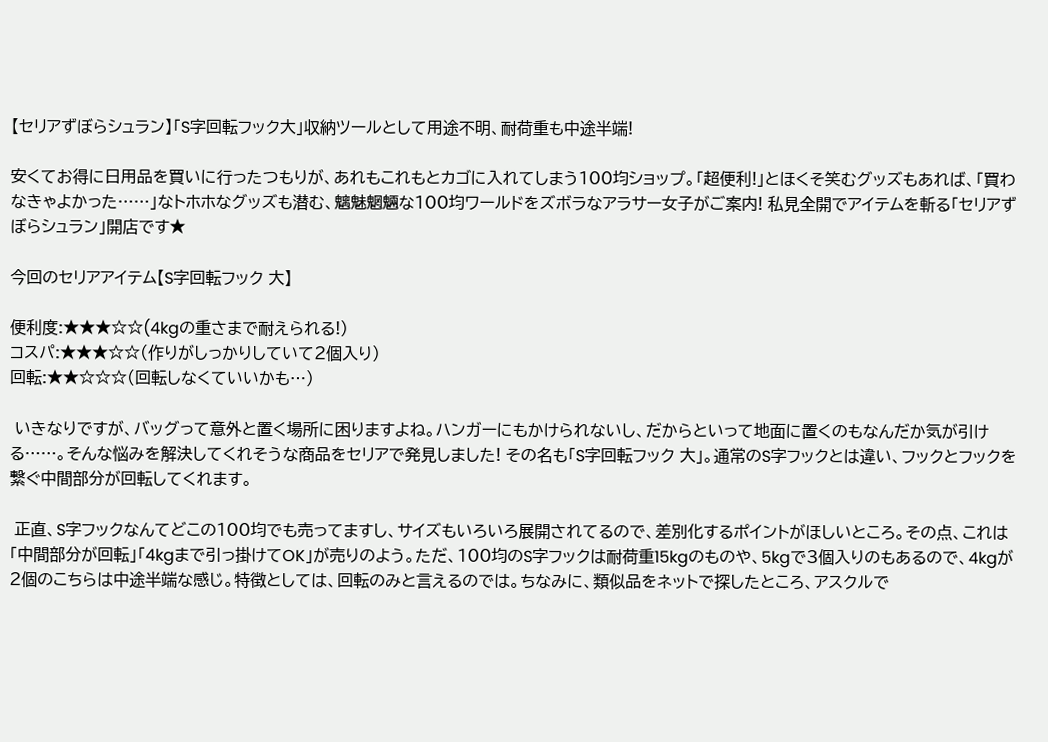【セリアずぼらシュラン】「S字回転フック大」収納ツールとして用途不明、耐荷重も中途半端!

安くてお得に日用品を買いに行ったつもりが、あれもこれもとカゴに入れてしまう100均ショップ。「超便利!」とほくそ笑むグッズもあれば、「買わなきゃよかった……」なトホホなグッズも潜む、魑魅魍魎な100均ワールドをズボラなアラサー女子がご案内! 私見全開でアイテムを斬る「セリアずぼらシュラン」開店です★

今回のセリアアイテム【S字回転フック 大】

便利度:★★★☆☆(4kgの重さまで耐えられる!)
コスパ:★★★☆☆(作りがしっかりしていて2個入り)
回転:★★☆☆☆(回転しなくていいかも…)

 いきなりですが、バッグって意外と置く場所に困りますよね。ハンガーにもかけられないし、だからといって地面に置くのもなんだか気が引ける……。そんな悩みを解決してくれそうな商品をセリアで発見しました! その名も「S字回転フック 大」。通常のS字フックとは違い、フックとフックを繋ぐ中間部分が回転してくれます。

 正直、S字フックなんてどこの100均でも売ってますし、サイズもいろいろ展開されてるので、差別化するポイントがほしいところ。その点、これは「中間部分が回転」「4kgまで引っ掛けてOK」が売りのよう。ただ、100均のS字フックは耐荷重15kgのものや、5kgで3個入りのもあるので、4kgが2個のこちらは中途半端な感じ。特徴としては、回転のみと言えるのでは。ちなみに、類似品をネットで探したところ、アスクルで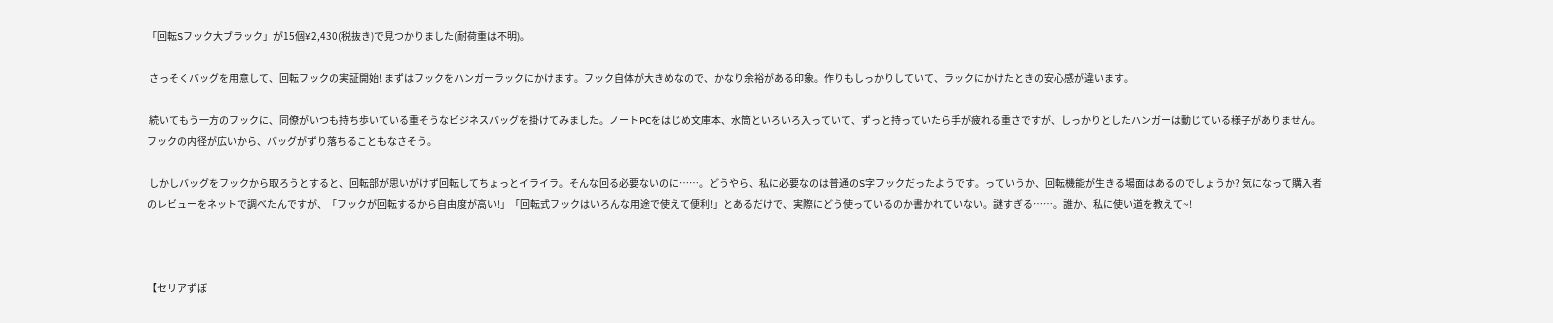「回転Sフック大ブラック」が15個¥2,430(税抜き)で見つかりました(耐荷重は不明)。

 さっそくバッグを用意して、回転フックの実証開始! まずはフックをハンガーラックにかけます。フック自体が大きめなので、かなり余裕がある印象。作りもしっかりしていて、ラックにかけたときの安心感が違います。

 続いてもう一方のフックに、同僚がいつも持ち歩いている重そうなビジネスバッグを掛けてみました。ノートPCをはじめ文庫本、水筒といろいろ入っていて、ずっと持っていたら手が疲れる重さですが、しっかりとしたハンガーは動じている様子がありません。フックの内径が広いから、バッグがずり落ちることもなさそう。

 しかしバッグをフックから取ろうとすると、回転部が思いがけず回転してちょっとイライラ。そんな回る必要ないのに……。どうやら、私に必要なのは普通のS字フックだったようです。っていうか、回転機能が生きる場面はあるのでしょうか? 気になって購入者のレビューをネットで調べたんですが、「フックが回転するから自由度が高い!」「回転式フックはいろんな用途で使えて便利!」とあるだけで、実際にどう使っているのか書かれていない。謎すぎる……。誰か、私に使い道を教えて~!



【セリアずぼ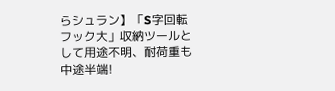らシュラン】「S字回転フック大」収納ツールとして用途不明、耐荷重も中途半端!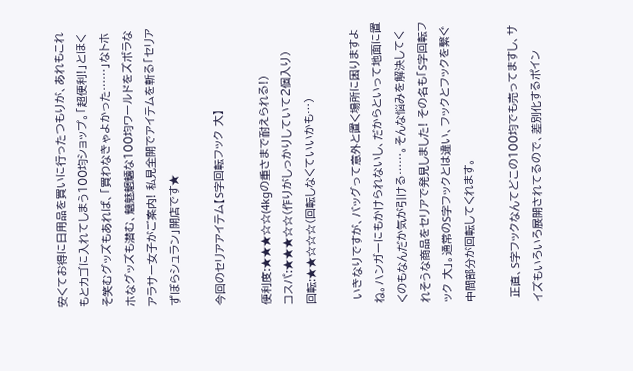安くてお得に日用品を買いに行ったつもりが、あれもこれもとカゴに入れてしまう100均ショップ。「超便利!」とほくそ笑むグッズもあれば、「買わなきゃよかった……」なトホホなグッズも潜む、魑魅魍魎な100均ワールドをズボラなアラサー女子がご案内! 私見全開でアイテムを斬る「セリアずぼらシュラン」開店です★

今回のセリアアイテム【S字回転フック 大】

便利度:★★★☆☆(4kgの重さまで耐えられる!)
コスパ:★★★☆☆(作りがしっかりしていて2個入り)
回転:★★☆☆☆(回転しなくていいかも…)

 いきなりですが、バッグって意外と置く場所に困りますよね。ハンガーにもかけられないし、だからといって地面に置くのもなんだか気が引ける……。そんな悩みを解決してくれそうな商品をセリアで発見しました! その名も「S字回転フック 大」。通常のS字フックとは違い、フックとフックを繋ぐ中間部分が回転してくれます。

 正直、S字フックなんてどこの100均でも売ってますし、サイズもいろいろ展開されてるので、差別化するポイン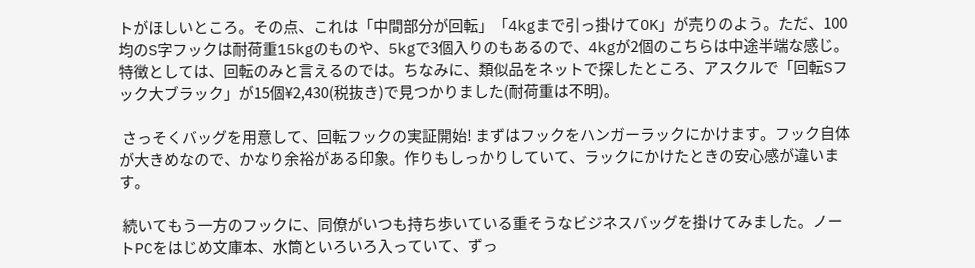トがほしいところ。その点、これは「中間部分が回転」「4kgまで引っ掛けてOK」が売りのよう。ただ、100均のS字フックは耐荷重15kgのものや、5kgで3個入りのもあるので、4kgが2個のこちらは中途半端な感じ。特徴としては、回転のみと言えるのでは。ちなみに、類似品をネットで探したところ、アスクルで「回転Sフック大ブラック」が15個¥2,430(税抜き)で見つかりました(耐荷重は不明)。

 さっそくバッグを用意して、回転フックの実証開始! まずはフックをハンガーラックにかけます。フック自体が大きめなので、かなり余裕がある印象。作りもしっかりしていて、ラックにかけたときの安心感が違います。

 続いてもう一方のフックに、同僚がいつも持ち歩いている重そうなビジネスバッグを掛けてみました。ノートPCをはじめ文庫本、水筒といろいろ入っていて、ずっ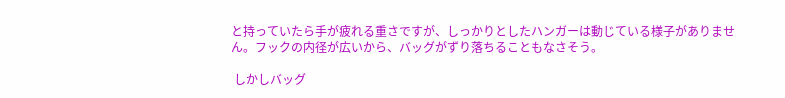と持っていたら手が疲れる重さですが、しっかりとしたハンガーは動じている様子がありません。フックの内径が広いから、バッグがずり落ちることもなさそう。

 しかしバッグ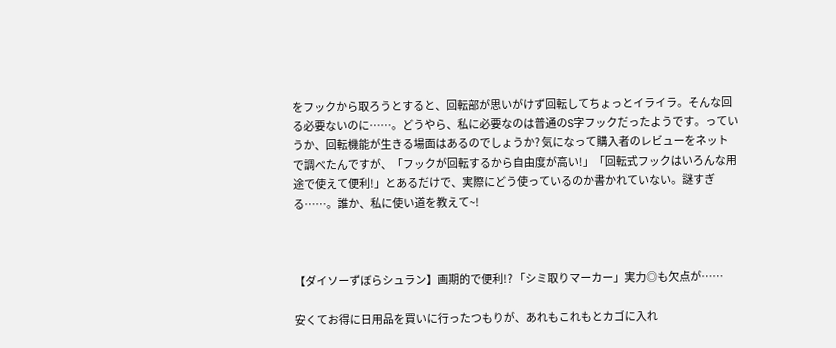をフックから取ろうとすると、回転部が思いがけず回転してちょっとイライラ。そんな回る必要ないのに……。どうやら、私に必要なのは普通のS字フックだったようです。っていうか、回転機能が生きる場面はあるのでしょうか? 気になって購入者のレビューをネットで調べたんですが、「フックが回転するから自由度が高い!」「回転式フックはいろんな用途で使えて便利!」とあるだけで、実際にどう使っているのか書かれていない。謎すぎる……。誰か、私に使い道を教えて~!



【ダイソーずぼらシュラン】画期的で便利!? 「シミ取りマーカー」実力◎も欠点が……

安くてお得に日用品を買いに行ったつもりが、あれもこれもとカゴに入れ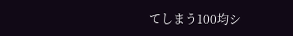てしまう100均シ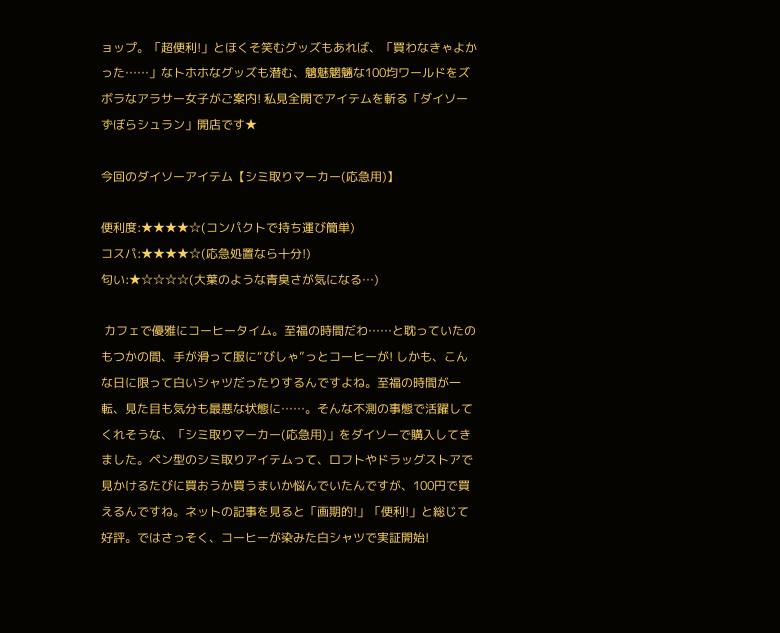ョップ。「超便利!」とほくそ笑むグッズもあれば、「買わなきゃよかった……」なトホホなグッズも潜む、魑魅魍魎な100均ワールドをズボラなアラサー女子がご案内! 私見全開でアイテムを斬る「ダイソーずぼらシュラン」開店です★

今回のダイソーアイテム【シミ取りマーカー(応急用)】

便利度:★★★★☆(コンパクトで持ち運び簡単)
コスパ:★★★★☆(応急処置なら十分!)
匂い:★☆☆☆☆(大葉のような青臭さが気になる…)

 カフェで優雅にコーヒータイム。至福の時間だわ……と耽っていたのもつかの間、手が滑って服に“びしゃ”っとコーヒーが! しかも、こんな日に限って白いシャツだったりするんですよね。至福の時間が一転、見た目も気分も最悪な状態に……。そんな不測の事態で活躍してくれそうな、「シミ取りマーカー(応急用)」をダイソーで購入してきました。ペン型のシミ取りアイテムって、ロフトやドラッグストアで見かけるたびに買おうか買うまいか悩んでいたんですが、100円で買えるんですね。ネットの記事を見ると「画期的!」「便利!」と総じて好評。ではさっそく、コーヒーが染みた白シャツで実証開始!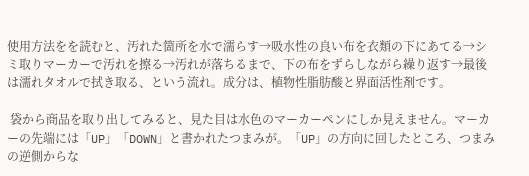使用方法をを読むと、汚れた箇所を水で濡らす→吸水性の良い布を衣類の下にあてる→シミ取りマーカーで汚れを擦る→汚れが落ちるまで、下の布をずらしながら繰り返す→最後は濡れタオルで拭き取る、という流れ。成分は、植物性脂肪酸と界面活性剤です。

 袋から商品を取り出してみると、見た目は水色のマーカーペンにしか見えません。マーカーの先端には「UP」「DOWN」と書かれたつまみが。「UP」の方向に回したところ、つまみの逆側からな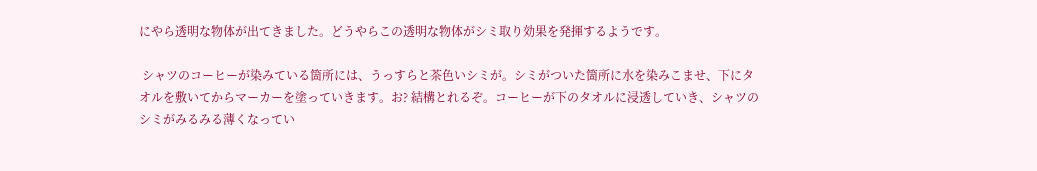にやら透明な物体が出てきました。どうやらこの透明な物体がシミ取り効果を発揮するようです。

 シャツのコーヒーが染みている箇所には、うっすらと茶色いシミが。シミがついた箇所に水を染みこませ、下にタオルを敷いてからマーカーを塗っていきます。お? 結構とれるぞ。コーヒーが下のタオルに浸透していき、シャツのシミがみるみる薄くなってい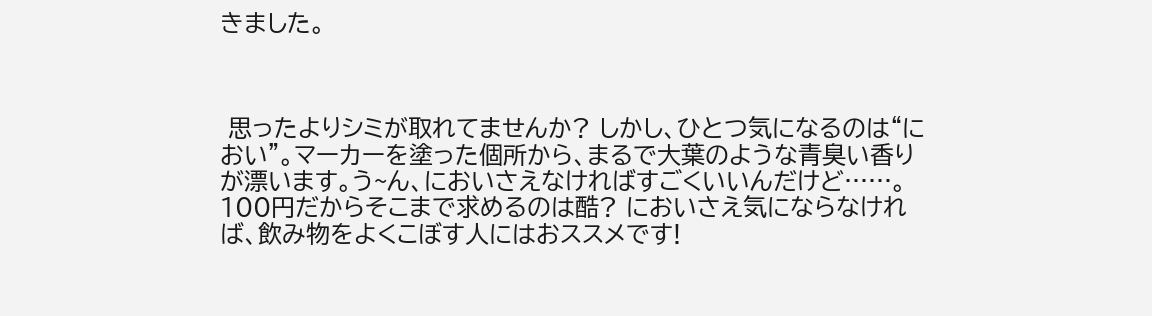きました。



 思ったよりシミが取れてませんか? しかし、ひとつ気になるのは“におい”。マーカーを塗った個所から、まるで大葉のような青臭い香りが漂います。う~ん、においさえなければすごくいいんだけど……。100円だからそこまで求めるのは酷? においさえ気にならなければ、飲み物をよくこぼす人にはおススメです!